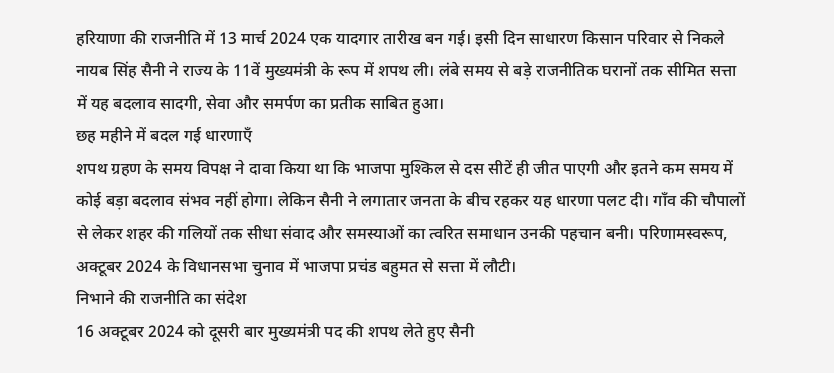हरियाणा की राजनीति में 13 मार्च 2024 एक यादगार तारीख बन गई। इसी दिन साधारण किसान परिवार से निकले नायब सिंह सैनी ने राज्य के 11वें मुख्यमंत्री के रूप में शपथ ली। लंबे समय से बड़े राजनीतिक घरानों तक सीमित सत्ता में यह बदलाव सादगी, सेवा और समर्पण का प्रतीक साबित हुआ।
छह महीने में बदल गई धारणाएँ
शपथ ग्रहण के समय विपक्ष ने दावा किया था कि भाजपा मुश्किल से दस सीटें ही जीत पाएगी और इतने कम समय में कोई बड़ा बदलाव संभव नहीं होगा। लेकिन सैनी ने लगातार जनता के बीच रहकर यह धारणा पलट दी। गाँव की चौपालों से लेकर शहर की गलियों तक सीधा संवाद और समस्याओं का त्वरित समाधान उनकी पहचान बनी। परिणामस्वरूप, अक्टूबर 2024 के विधानसभा चुनाव में भाजपा प्रचंड बहुमत से सत्ता में लौटी।
निभाने की राजनीति का संदेश
16 अक्टूबर 2024 को दूसरी बार मुख्यमंत्री पद की शपथ लेते हुए सैनी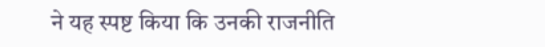ने यह स्पष्ट किया कि उनकी राजनीति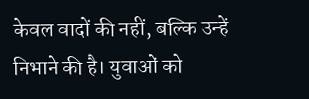केवल वादों की नहीं, बल्कि उन्हें निभाने की है। युवाओं को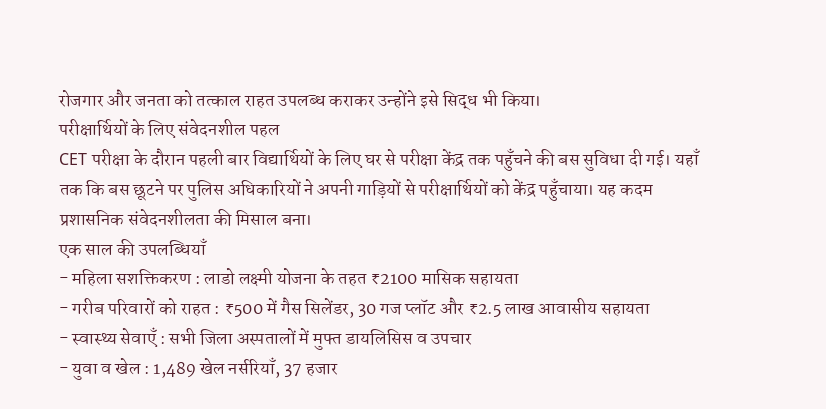रोजगार और जनता को तत्काल राहत उपलब्ध कराकर उन्होंने इसे सिद्ध भी किया।
परीक्षार्थियों के लिए संवेदनशील पहल
CET परीक्षा के दौरान पहली बार विद्यार्थियों के लिए घर से परीक्षा केंद्र तक पहुँचने की बस सुविधा दी गई। यहाँ तक कि बस छूटने पर पुलिस अधिकारियों ने अपनी गाड़ियों से परीक्षार्थियों को केंद्र पहुँचाया। यह कदम प्रशासनिक संवेदनशीलता की मिसाल बना।
एक साल की उपलब्धियाँ
- महिला सशक्तिकरण : लाडो लक्ष्मी योजना के तहत ₹2100 मासिक सहायता
- गरीब परिवारों को राहत : ₹500 में गैस सिलेंडर, 30 गज प्लॉट और ₹2.5 लाख आवासीय सहायता
- स्वास्थ्य सेवाएँ : सभी जिला अस्पतालों में मुफ्त डायलिसिस व उपचार
- युवा व खेल : 1,489 खेल नर्सरियाँ, 37 हजार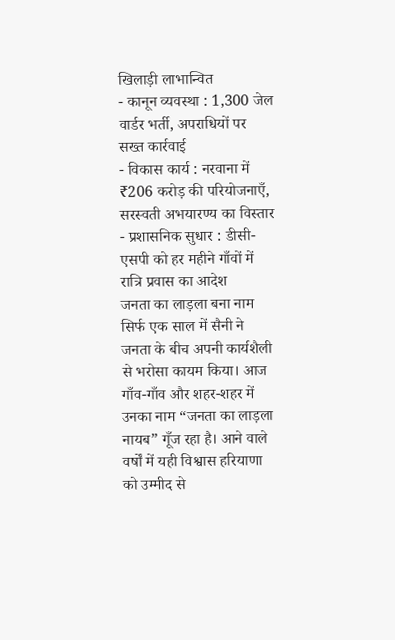खिलाड़ी लाभान्वित
- कानून व्यवस्था : 1,300 जेल वार्डर भर्ती, अपराधियों पर सख्त कार्रवाई
- विकास कार्य : नरवाना में ₹206 करोड़ की परियोजनाएँ, सरस्वती अभयारण्य का विस्तार
- प्रशासनिक सुधार : डीसी-एसपी को हर महीने गाँवों में रात्रि प्रवास का आदेश
जनता का लाड़ला बना नाम
सिर्फ एक साल में सैनी ने जनता के बीच अपनी कार्यशैली से भरोसा कायम किया। आज गाँव-गाँव और शहर-शहर में उनका नाम “जनता का लाड़ला नायब” गूँज रहा है। आने वाले वर्षों में यही विश्वास हरियाणा को उम्मीद से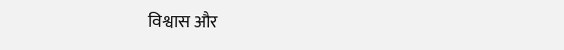विश्वास और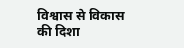विश्वास से विकास की दिशा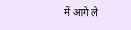में आगे ले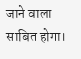जाने वाला साबित होगा।